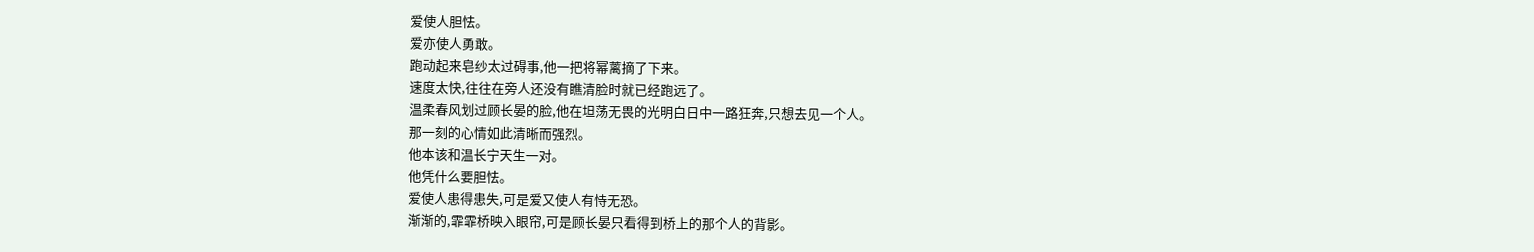爱使人胆怯。
爱亦使人勇敢。
跑动起来皂纱太过碍事,他一把将幂蓠摘了下来。
速度太快,往往在旁人还没有瞧清脸时就已经跑远了。
温柔春风划过顾长晏的脸,他在坦荡无畏的光明白日中一路狂奔,只想去见一个人。
那一刻的心情如此清晰而强烈。
他本该和温长宁天生一对。
他凭什么要胆怯。
爱使人患得患失,可是爱又使人有恃无恐。
渐渐的,霏霏桥映入眼帘,可是顾长晏只看得到桥上的那个人的背影。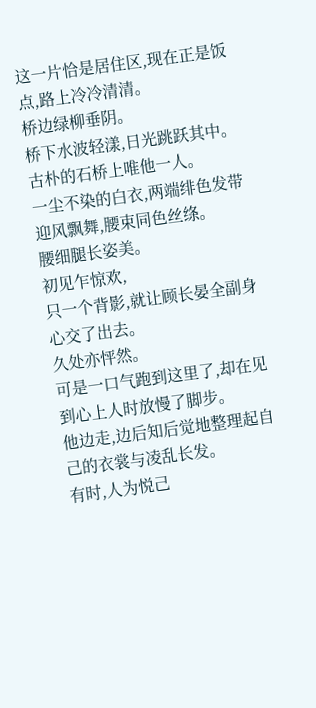这一片恰是居住区,现在正是饭点,路上冷冷清清。
桥边绿柳垂阴。
桥下水波轻漾,日光跳跃其中。
古朴的石桥上唯他一人。
一尘不染的白衣,两端绯色发带迎风飘舞,腰束同色丝绦。
腰细腿长姿美。
初见乍惊欢,
只一个背影,就让顾长晏全副身心交了出去。
久处亦怦然。
可是一口气跑到这里了,却在见到心上人时放慢了脚步。
他边走,边后知后觉地整理起自己的衣裳与凌乱长发。
有时,人为悦己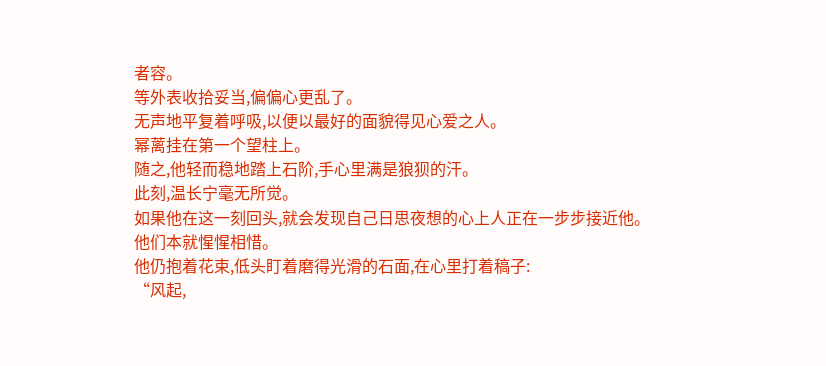者容。
等外表收拾妥当,偏偏心更乱了。
无声地平复着呼吸,以便以最好的面貌得见心爱之人。
幂蓠挂在第一个望柱上。
随之,他轻而稳地踏上石阶,手心里满是狼狈的汗。
此刻,温长宁毫无所觉。
如果他在这一刻回头,就会发现自己日思夜想的心上人正在一步步接近他。
他们本就惺惺相惜。
他仍抱着花束,低头盯着磨得光滑的石面,在心里打着稿子:
“风起,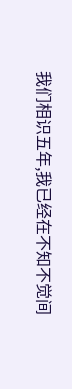我们相识五年,我已经在不知不觉间